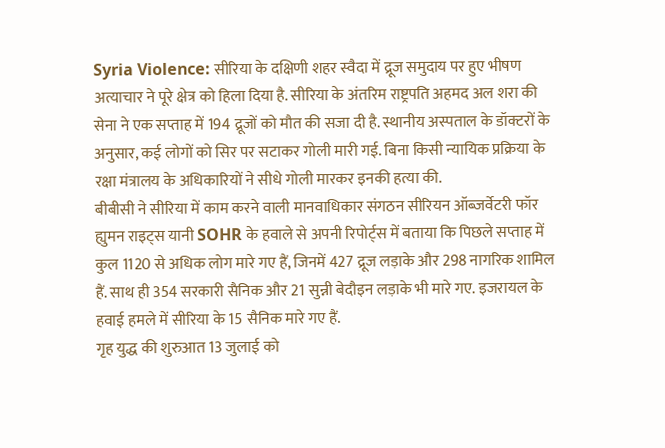Syria Violence: सीरिया के दक्षिणी शहर स्वैदा में द्रूज समुदाय पर हुए भीषण अत्याचार ने पूरे क्षेत्र को हिला दिया है. सीरिया के अंतरिम राष्ट्रपति अहमद अल शरा की सेना ने एक सप्ताह में 194 द्रूजों को मौत की सजा दी है. स्थानीय अस्पताल के डॉक्टरों के अनुसार, कई लोगों को सिर पर सटाकर गोली मारी गई. बिना किसी न्यायिक प्रक्रिया के रक्षा मंत्रालय के अधिकारियों ने सीधे गोली मारकर इनकी हत्या की.
बीबीसी ने सीरिया में काम करने वाली मानवाधिकार संगठन सीरियन ऑब्जर्वेटरी फॉर ह्युमन राइट्स यानी SOHR के हवाले से अपनी रिपोर्ट्स में बताया कि पिछले सप्ताह में कुल 1120 से अधिक लोग मारे गए हैं, जिनमें 427 द्रूज लड़ाके और 298 नागरिक शामिल हैं. साथ ही 354 सरकारी सैनिक और 21 सुन्नी बेदौइन लड़ाके भी मारे गए. इजरायल के हवाई हमले में सीरिया के 15 सैनिक मारे गए हैं.
गृह युद्ध की शुरुआत 13 जुलाई को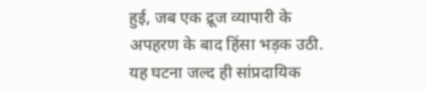हुई, जब एक द्रूज व्यापारी के अपहरण के बाद हिंसा भड़क उठी. यह घटना जल्द ही सांप्रदायिक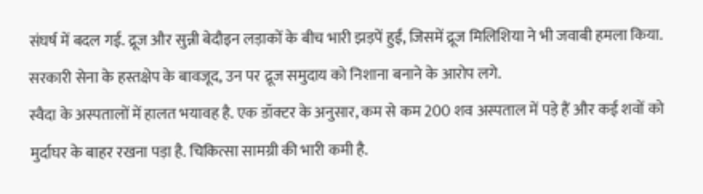संघर्ष में बदल गई. द्रूज और सुन्नी बेदौइन लड़ाकों के बीच भारी झड़पें हुईं, जिसमें द्रूज मिलिशिया ने भी जवाबी हमला किया. सरकारी सेना के हस्तक्षेप के बावजूद, उन पर द्रूज समुदाय को निशाना बनाने के आरोप लगे.
स्वैदा के अस्पतालों में हालत भयावह है. एक डॉक्टर के अनुसार, कम से कम 200 शव अस्पताल में पड़े हैं और कई शवों को मुर्दाघर के बाहर रखना पड़ा है. चिकित्सा सामग्री की भारी कमी है.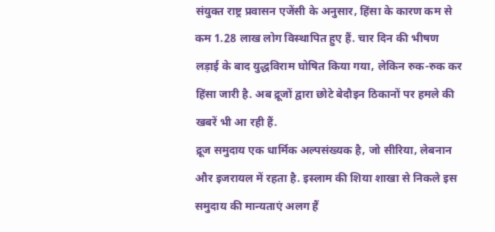संयुक्त राष्ट्र प्रवासन एजेंसी के अनुसार, हिंसा के कारण कम से कम 1.28 लाख लोग विस्थापित हुए हैं. चार दिन की भीषण लड़ाई के बाद युद्धविराम घोषित किया गया, लेकिन रुक-रुक कर हिंसा जारी है. अब द्रूजों द्वारा छोटे बेदौइन ठिकानों पर हमले की खबरें भी आ रही हैं.
द्रूज समुदाय एक धार्मिक अल्पसंख्यक है, जो सीरिया, लेबनान और इजरायल में रहता है. इस्लाम की शिया शाखा से निकले इस समुदाय की मान्यताएं अलग हैं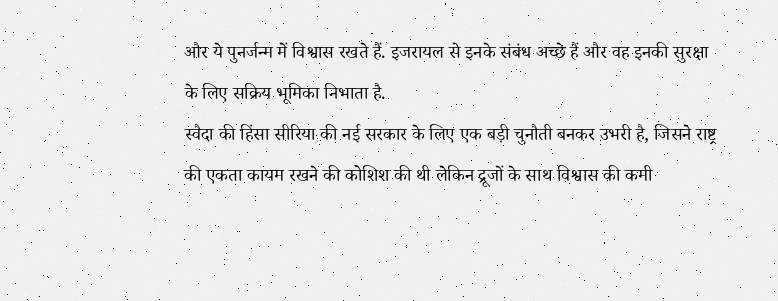और ये पुनर्जन्म में विश्वास रखते हैं. इजरायल से इनके संबंध अच्छे हैं और वह इनकी सुरक्षा के लिए सक्रिय भूमिका निभाता है.
स्वैदा की हिंसा सीरिया की नई सरकार के लिए एक बड़ी चुनौती बनकर उभरी है, जिसने राष्ट्र की एकता कायम रखने की कोशिश की थी लेकिन द्रूजों के साथ विश्वास की कमी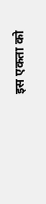इस एकता को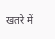खतरे में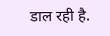डाल रही है.